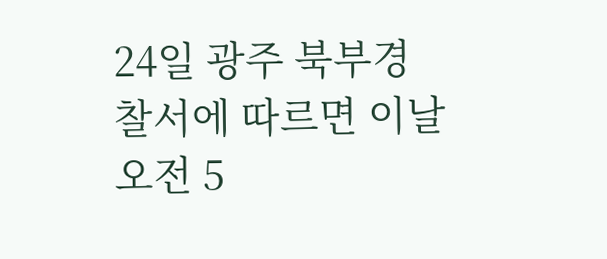24일 광주 북부경찰서에 따르면 이날 오전 5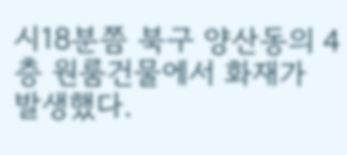시18분쯤 북구 양산동의 4층 원룸건물에서 화재가 발생했다.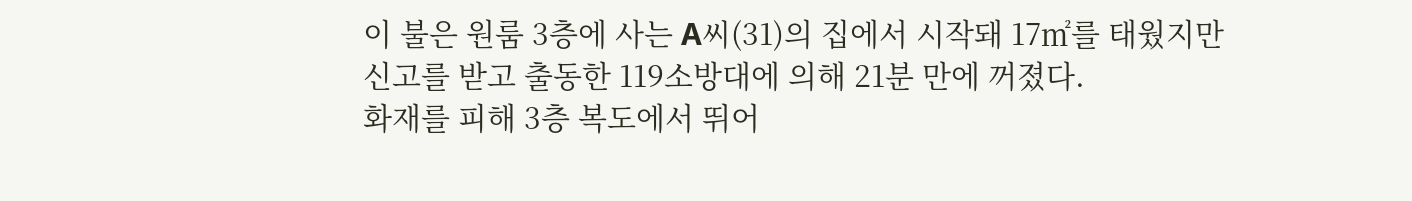이 불은 원룸 3층에 사는 A씨(31)의 집에서 시작돼 17㎡를 태웠지만 신고를 받고 출동한 119소방대에 의해 21분 만에 꺼졌다.
화재를 피해 3층 복도에서 뛰어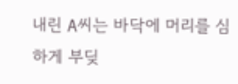내린 A씨는 바닥에 머리를 심하게 부딪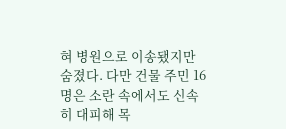혀 병원으로 이송됐지만 숨졌다. 다만 건물 주민 16명은 소란 속에서도 신속히 대피해 목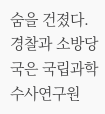숨을 건졌다.
경찰과 소방당국은 국립과학수사연구원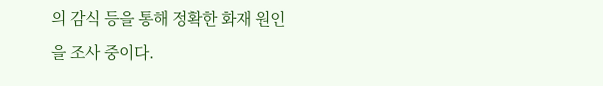의 감식 등을 통해 정확한 화재 원인을 조사 중이다.